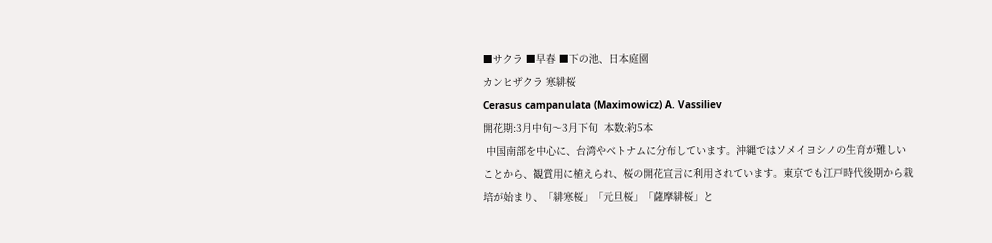■サクラ ■早春 ■下の池、日本庭園
カンヒザクラ 寒緋桜
Cerasus campanulata (Maximowicz) A. Vassiliev
開花期:3月中旬〜3月下旬  本数:約5本
 中国南部を中心に、台湾やベトナムに分布しています。沖縄ではソメイヨシノの生育が難しいことから、観賞用に植えられ、桜の開花宣言に利用されています。東京でも江戸時代後期から栽培が始まり、「緋寒桜」「元旦桜」「薩摩緋桜」と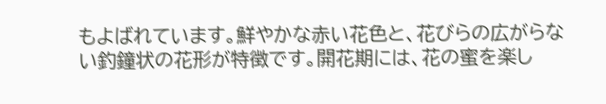もよばれています。鮮やかな赤い花色と、花びらの広がらない釣鐘状の花形が特徴です。開花期には、花の蜜を楽し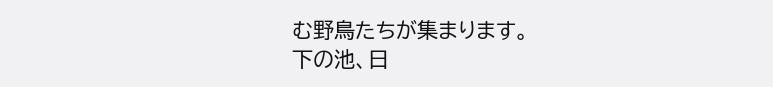む野鳥たちが集まります。
下の池、日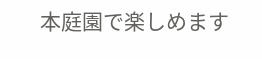本庭園で楽しめます